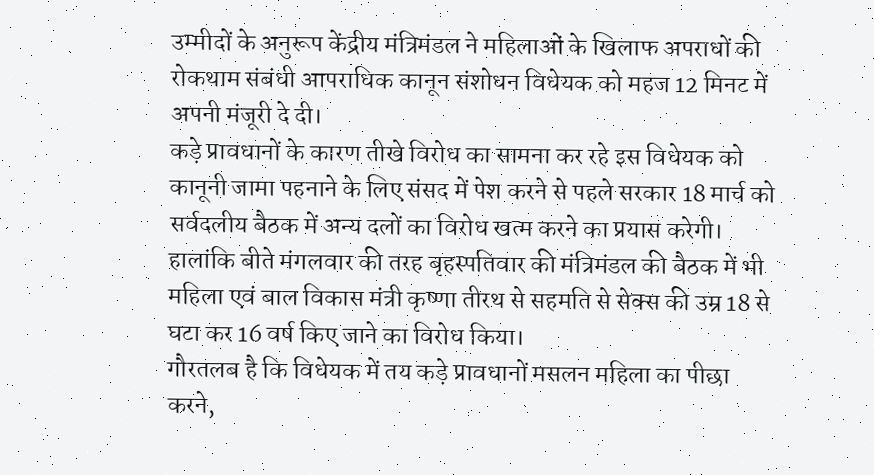उम्मीदों के अनुरूप केंद्रीय मंत्रिमंडल ने महिलाओं के खिलाफ अपराधों की रोकथाम संबंधी आपराधिक कानून संशोधन विधेयक को महज 12 मिनट में अपनी मंजूरी दे दी।
कड़े प्रावधानों के कारण तीखे विरोध का सामना कर रहे इस विधेयक को कानूनी जामा पहनाने के लिए संसद में पेश करने से पहले सरकार 18 मार्च को सर्वदलीय बैठक में अन्य दलों का विरोध खत्म करने का प्रयास करेगी।
हालांकि बीते मंगलवार की तरह बृहस्पतिवार की मंत्रिमंडल की बैठक में भी महिला एवं बाल विकास मंत्री कृष्णा तीरथ से सहमति से सेक्स की उम्र 18 से घटा कर 16 वर्ष किए जाने का विरोध किया।
गौरतलब है कि विधेयक में तय कड़े प्रावधानों मसलन महिला का पीछा करने,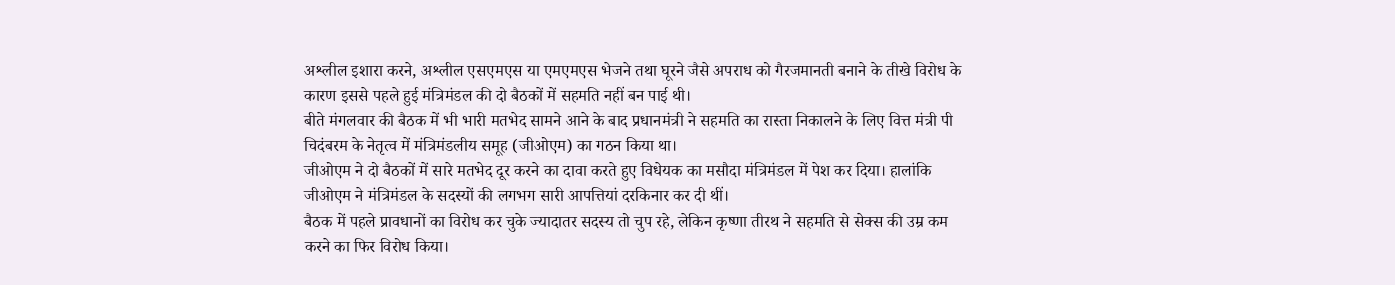अश्लील इशारा करने, अश्लील एसएमएस या एमएमएस भेजने तथा घूरने जैसे अपराध को गैरजमानती बनाने के तीखे विरोध के कारण इससे पहले हुई मंत्रिमंडल की दो बैठकों में सहमति नहीं बन पाई थी।
बीते मंगलवार की बैठक में भी भारी मतभेद सामने आने के बाद प्रधानमंत्री ने सहमति का रास्ता निकालने के लिए वित्त मंत्री पी चिदंबरम के नेतृत्व में मंत्रिमंडलीय समूह (जीओएम) का गठन किया था।
जीओएम ने दो बैठकों में सारे मतभेद दूर करने का दावा करते हुए विधेयक का मसौदा मंत्रिमंडल में पेश कर दिया। हालांकि जीओएम ने मंत्रिमंडल के सदस्यों की लगभग सारी आपत्तियां दरकिनार कर दी थीं।
बैठक में पहले प्रावधानों का विरोध कर चुके ज्यादातर सदस्य तो चुप रहे, लेकिन कृष्णा तीरथ ने सहमति से सेक्स की उम्र कम करने का फिर विरोध किया।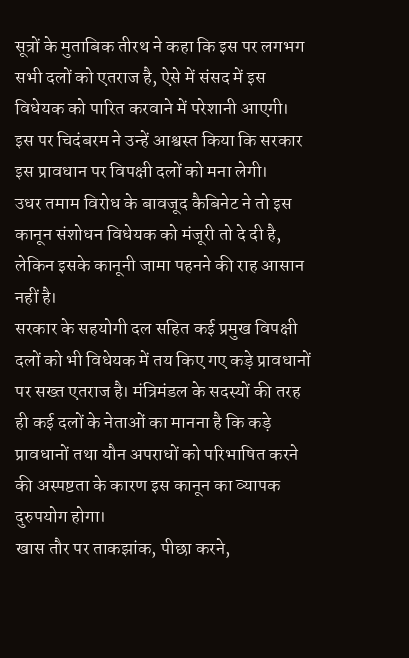सूत्रों के मुताबिक तीरथ ने कहा कि इस पर लगभग सभी दलों को एतराज है, ऐसे में संसद में इस विधेयक को पारित करवाने में परेशानी आएगी। इस पर चिदंबरम ने उन्हें आश्वस्त किया कि सरकार इस प्रावधान पर विपक्षी दलों को मना लेगी।
उधर तमाम विरोध के बावजूद कैबिनेट ने तो इस कानून संशोधन विधेयक को मंजूरी तो दे दी है, लेकिन इसके कानूनी जामा पहनने की राह आसान नहीं है।
सरकार के सहयोगी दल सहित कई प्रमुख विपक्षी दलों को भी विधेयक में तय किए गए कड़े प्रावधानों पर सख्त एतराज है। मंत्रिमंडल के सदस्यों की तरह ही कई दलों के नेताओं का मानना है कि कड़े प्रावधानों तथा यौन अपराधों को परिभाषित करने की अस्पष्टता के कारण इस कानून का व्यापक दुरुपयोग होगा।
खास तौर पर ताकझांक, पीछा करने,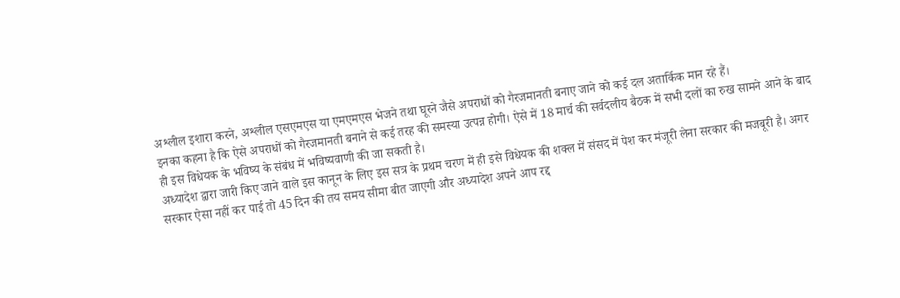अश्लील इशारा करने, अश्लील एसएमएस या एमएमएस भेजने तथा घूरने जैसे अपराधों को गैरजमानती बनाए जाने को कई दल अतार्किक मान रहे हैं।
इनका कहना है कि ऐसे अपराधों को गैरजमानती बनाने से कई तरह की समस्या उत्पन्न होगी। ऐसे में 18 मार्च की सर्वदलीय बैठक में सभी दलों का रुख सामने आने के बाद ही इस विधेयक के भविष्य के संबंध में भविष्यवाणी की जा सकती है।
अध्यादेश द्वारा जारी किए जाने वाले इस कानून के लिए इस सत्र के प्रथम चरण में ही इसे विधेयक की शक्ल में संसद में पेश कर मंजूरी लेना सरकार की मजबूरी है। अगर सरकार ऐसा नहीं कर पाई तो 45 दिन की तय समय सीमा बीत जाएगी और अध्यादेश अपने आप रद्द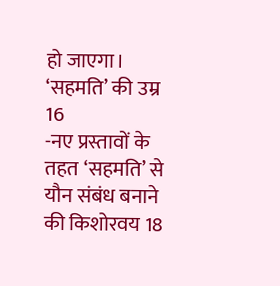हो जाएगा।
‘सहमति’ की उम्र 16
-नए प्रस्तावों के तहत ‘सहमति’ से यौन संबंध बनाने की किशोरवय 18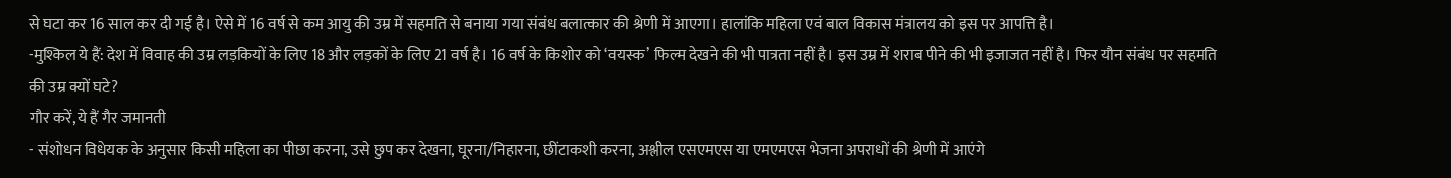से घटा कर 16 साल कर दी गई है। ऐसे में 16 वर्ष से कम आयु की उम्र में सहमति से बनाया गया संबंध बलात्कार की श्रेणी में आएगा। हालांकि महिला एवं बाल विकास मंत्रालय को इस पर आपत्ति है।
-मुश्किल ये हैं: देश में विवाह की उम्र लड़कियों के लिए 18 और लड़कों के लिए 21 वर्ष है। 16 वर्ष के किशोर को ‘वयस्क’ फिल्म देखने की भी पात्रता नहीं है। इस उम्र में शराब पीने की भी इजाजत नहीं है। फिर यौन संबंध पर सहमति की उम्र क्यों घटे?
गौर करें, ये हैं गैर जमानती
- संशोधन विधेयक के अनुसार किसी महिला का पीछा करना, उसे छुप कर देखना, घूरना/निहारना, छींटाकशी करना, अश्लील एसएमएस या एमएमएस भेजना अपराधों की श्रेणी में आएंगे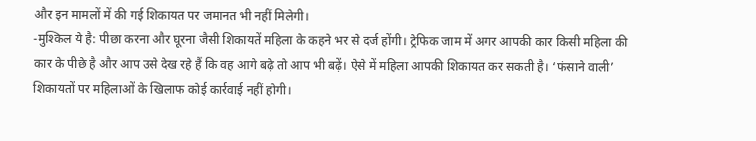और इन मामलों में की गई शिकायत पर जमानत भी नहीं मिलेगी।
-मुश्किल ये है: पीछा करना और घूरना जैसी शिकायतें महिला के कहने भर से दर्ज होंगी। ट्रेफिक जाम में अगर आपकी कार किसी महिला की कार के पीछे है और आप उसे देख रहे हैं कि वह आगे बढ़े तो आप भी बढ़ें। ऐसे में महिला आपकी शिकायत कर सकती है। ‘फंसाने वाली’ शिकायतों पर महिलाओं के खिलाफ कोई कार्रवाई नहीं होगी।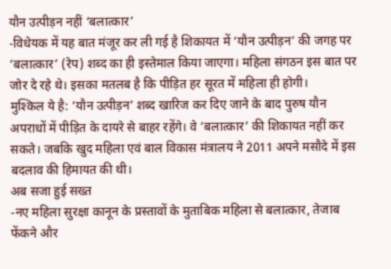यौन उत्पीड़न नहीं ‘बलात्कार’
-विधेयक में यह बात मंजूर कर ली गई है शिकायत में ‘यौन उत्पीड़न’ की जगह पर ‘बलात्कार’ (रेप) शब्द का ही इस्तेमाल किया जाएगा। महिला संगठन इस बात पर जोर दे रहे थे। इसका मतलब है कि पीड़ित हर सूरत में महिला ही होगी।
मुश्किल ये है: ‘यौन उत्पीड़न’ शब्द खारिज कर दिए जाने के बाद पुरुष यौन अपराधों में पीड़ित के दायरे से बाहर रहेंगे। वे ‘बलात्कार’ की शिकायत नहीं कर सकते। जबकि खुद महिला एवं बाल विकास मंत्रालय ने 2011 अपने मसौदे में इस बदलाव की हिमायत की थी।
अब सजा हुई सख्त
-नए महिला सुरक्षा कानून के प्रस्तावों के मुताबिक महिला से बलात्कार, तेजाब फेंकने और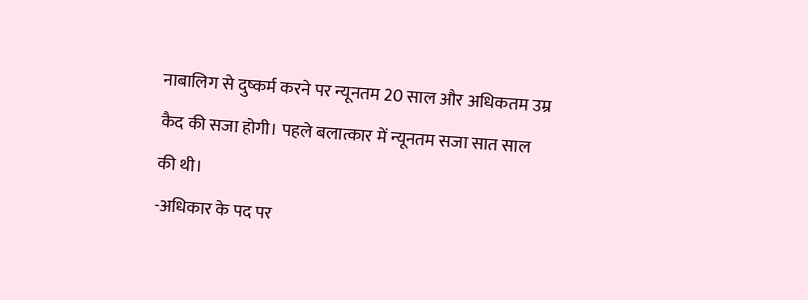नाबालिग से दुष्कर्म करने पर न्यूनतम 20 साल और अधिकतम उम्र कैद की सजा होगी। पहले बलात्कार में न्यूनतम सजा सात साल की थी।
-अधिकार के पद पर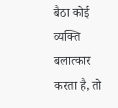बैठा कोई व्यक्ति बलात्कार करता है, तो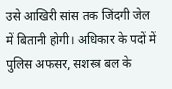उसे आखिरी सांस तक जिंदगी जेल में बितानी होगी। अधिकार के पदों में पुलिस अफसर, सशस्त्र बल के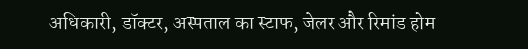अधिकारी, डॉक्टर, अस्पताल का स्टाफ, जेलर और रिमांड होम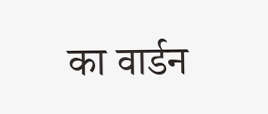का वार्डन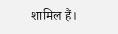शामिल हैं।